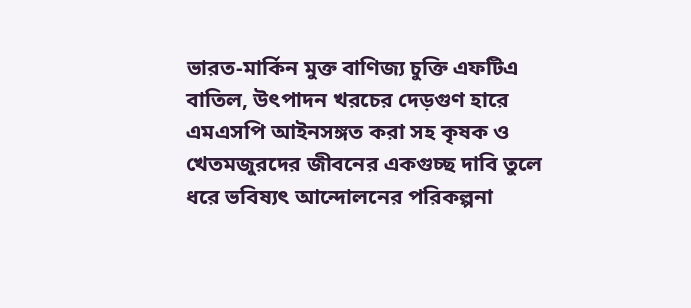ভারত-মার্কিন মুক্ত বাণিজ্য চুক্তি এফটিএ বাতিল, উৎপাদন খরচের দেড়গুণ হারে এমএসপি আইনসঙ্গত করা সহ কৃষক ও খেতমজুরদের জীবনের একগুচ্ছ দাবি তুলে ধরে ভবিষ্যৎ আন্দোলনের পরিকল্পনা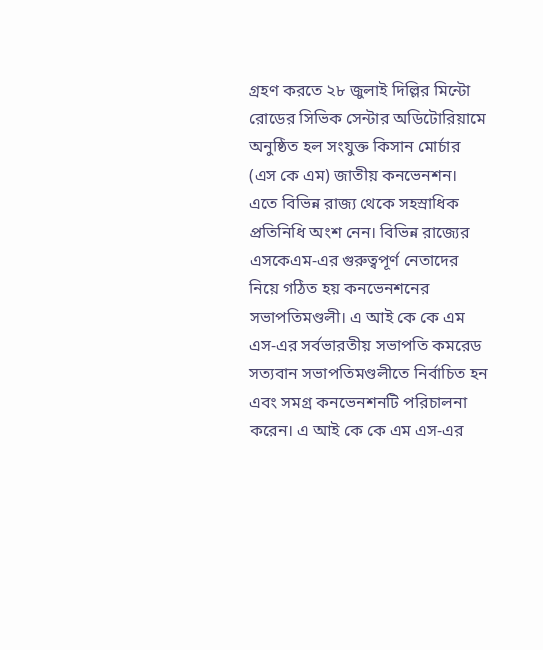গ্রহণ করতে ২৮ জুলাই দিল্লির মিন্টো রোডের সিভিক সেন্টার অডিটোরিয়ামে অনুষ্ঠিত হল সংযুক্ত কিসান মোর্চার (এস কে এম) জাতীয় কনভেনশন। এতে বিভিন্ন রাজ্য থেকে সহস্রাধিক প্রতিনিধি অংশ নেন। বিভিন্ন রাজ্যের এসকেএম-এর গুরুত্বপূর্ণ নেতাদের নিয়ে গঠিত হয় কনভেনশনের সভাপতিমণ্ডলী। এ আই কে কে এম এস-এর সর্বভারতীয় সভাপতি কমরেড সত্যবান সভাপতিমণ্ডলীতে নির্বাচিত হন এবং সমগ্র কনভেনশনটি পরিচালনা করেন। এ আই কে কে এম এস-এর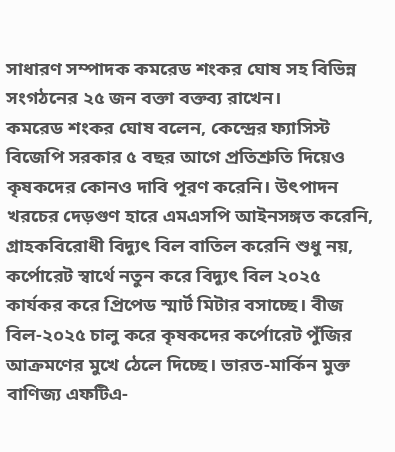সাধারণ সম্পাদক কমরেড শংকর ঘোষ সহ বিভিন্ন সংগঠনের ২৫ জন বক্তা বক্তব্য রাখেন।
কমরেড শংকর ঘোষ বলেন, কেন্দ্রের ফ্যাসিস্ট বিজেপি সরকার ৫ বছর আগে প্রতিশ্রুতি দিয়েও কৃষকদের কোনও দাবি পূরণ করেনি। উৎপাদন খরচের দেড়গুণ হারে এমএসপি আইনসঙ্গত করেনি, গ্রাহকবিরোধী বিদ্যুৎ বিল বাতিল করেনি শুধু নয়, কর্পোরেট স্বার্থে নতুন করে বিদ্যুৎ বিল ২০২৫ কার্যকর করে প্রিপেড স্মার্ট মিটার বসাচ্ছে। বীজ বিল-২০২৫ চালু করে কৃষকদের কর্পোরেট পুঁজির আক্রমণের মুখে ঠেলে দিচ্ছে। ভারত-মার্কিন মুক্ত বাণিজ্য এফটিএ-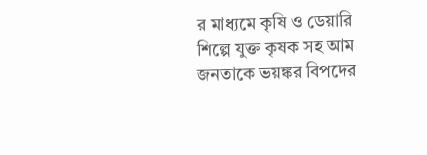র মাধ্যমে কৃষি ও ডেয়ারি শিল্পে যুক্ত কৃষক সহ আম জনতাকে ভয়ঙ্কর বিপদের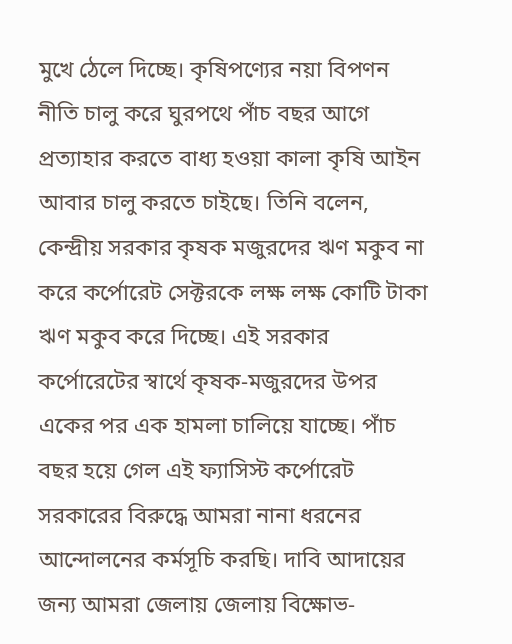মুখে ঠেলে দিচ্ছে। কৃষিপণ্যের নয়া বিপণন নীতি চালু করে ঘুরপথে পাঁচ বছর আগে প্রত্যাহার করতে বাধ্য হওয়া কালা কৃষি আইন আবার চালু করতে চাইছে। তিনি বলেন, কেন্দ্রীয় সরকার কৃষক মজুরদের ঋণ মকুব না করে কর্পোরেট সেক্টরকে লক্ষ লক্ষ কোটি টাকা ঋণ মকুব করে দিচ্ছে। এই সরকার কর্পোরেটের স্বার্থে কৃষক-মজুরদের উপর একের পর এক হামলা চালিয়ে যাচ্ছে। পাঁচ বছর হয়ে গেল এই ফ্যাসিস্ট কর্পোরেট সরকারের বিরুদ্ধে আমরা নানা ধরনের আন্দোলনের কর্মসূচি করছি। দাবি আদায়ের জন্য আমরা জেলায় জেলায় বিক্ষোভ-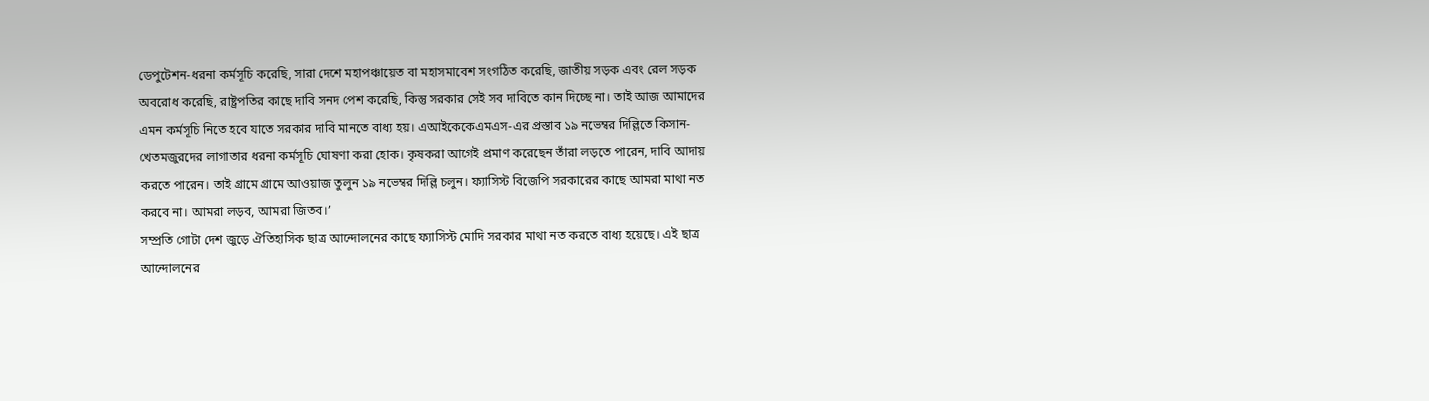ডেপুটেশন-ধরনা কর্মসূচি করেছি, সারা দেশে মহাপঞ্চায়েত বা মহাসমাবেশ সংগঠিত করেছি, জাতীয় সড়ক এবং রেল সড়ক অবরোধ করেছি, রাষ্ট্রপতির কাছে দাবি সনদ পেশ করেছি, কিন্তু সরকার সেই সব দাবিতে কান দিচ্ছে না। তাই আজ আমাদের এমন কর্মসূচি নিতে হবে যাতে সরকার দাবি মানতে বাধ্য হয়। এআইকেকেএমএস-এর প্রস্তাব ১৯ নভেম্বর দিল্লিতে কিসান-খেতমজুরদের লাগাতার ধরনা কর্মসূচি ঘোষণা করা হোক। কৃষকরা আগেই প্রমাণ করেছেন তাঁরা লড়তে পারেন, দাবি আদায় করতে পারেন। তাই গ্রামে গ্রামে আওয়াজ তুলুন ১৯ নভেম্বর দিল্লি চলুন। ফ্যাসিস্ট বিজেপি সরকারের কাছে আমরা মাথা নত করবে না। আমরা লড়ব, আমরা জিতব।’
সম্প্রতি গোটা দেশ জুড়ে ঐতিহাসিক ছাত্র আন্দোলনের কাছে ফ্যাসিস্ট মোদি সরকার মাথা নত করতে বাধ্য হয়েছে। এই ছাত্র আন্দোলনের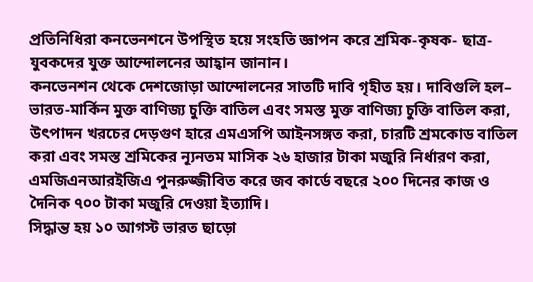প্রতিনিধিরা কনভেনশনে উপস্থিত হয়ে সংহতি জ্ঞাপন করে শ্রমিক-কৃষক- ছাত্র-যুবকদের যুক্ত আন্দোলনের আহ্বান জানান।
কনভেনশন থেকে দেশজোড়া আন্দোলনের সাতটি দাবি গৃহীত হয়। দাবিগুলি হল– ভারত-মার্কিন মুক্ত বাণিজ্য চুক্তি বাতিল এবং সমস্ত মুক্ত বাণিজ্য চুক্তি বাতিল করা, উৎপাদন খরচের দেড়গুণ হারে এমএসপি আইনসঙ্গত করা, চারটি শ্রমকোড বাতিল করা এবং সমস্ত শ্রমিকের ন্যূনতম মাসিক ২৬ হাজার টাকা মজুরি নির্ধারণ করা, এমজিএনআরইজিএ পুনরুজ্জীবিত করে জব কার্ডে বছরে ২০০ দিনের কাজ ও দৈনিক ৭০০ টাকা মজুরি দেওয়া ইত্যাদি।
সিদ্ধান্ত হয় ১০ আগস্ট ভারত ছাড়ো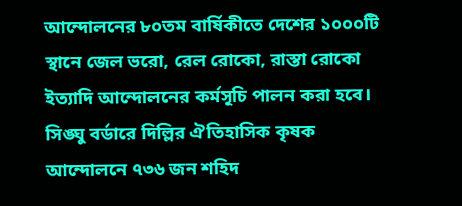আন্দোলনের ৮০তম বার্ষিকীতে দেশের ১০০০টি স্থানে জেল ভরো, রেল রোকো, রাস্তা রোকো ইত্যাদি আন্দোলনের কর্মসূচি পালন করা হবে।
সিঙ্ঘু বর্ডারে দিল্লির ঐতিহাসিক কৃষক আন্দোলনে ৭৩৬ জন শহিদ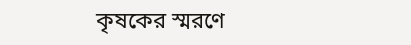কৃষকের স্মরণে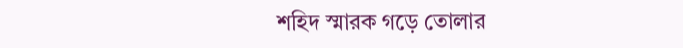শহিদ স্মারক গড়ে তোলার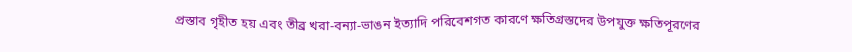প্রস্তাব গৃহীত হয় এবং তীব্র খরা-বন্যা-ভাঙন ইত্যাদি পরিবেশগত কারণে ক্ষতিগ্রস্তদের উপযুক্ত ক্ষতিপূরণের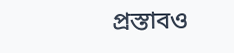প্রস্তাবও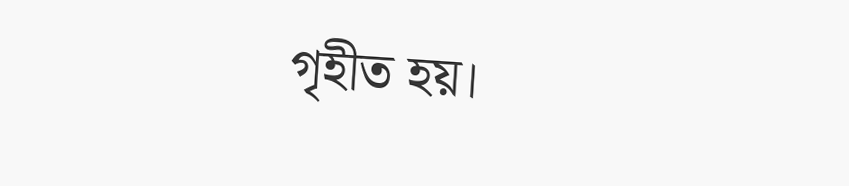গৃহীত হয়।